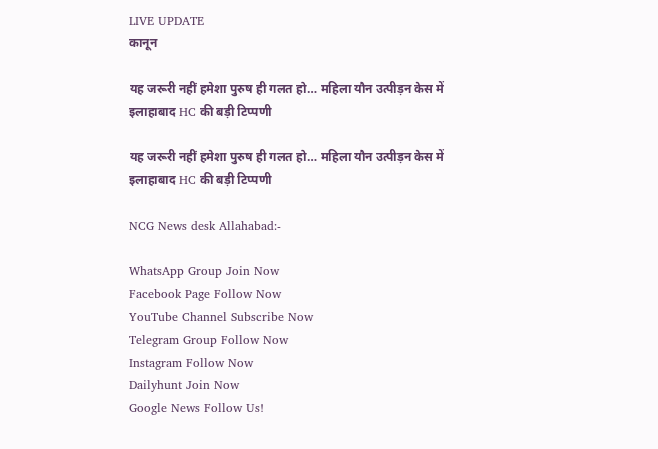LIVE UPDATE
कानून

यह जरूरी नहीं हमेशा पुरुष ही गलत हो… महिला यौन उत्पीड़न केस में इलाहाबाद HC की बड़ी टिप्‍पणी

यह जरूरी नहीं हमेशा पुरुष ही गलत हो… महिला यौन उत्पीड़न केस में इलाहाबाद HC की बड़ी टिप्‍पणी

NCG News desk Allahabad:-

WhatsApp Group Join Now
Facebook Page Follow Now
YouTube Channel Subscribe Now
Telegram Group Follow Now
Instagram Follow Now
Dailyhunt Join Now
Google News Follow Us!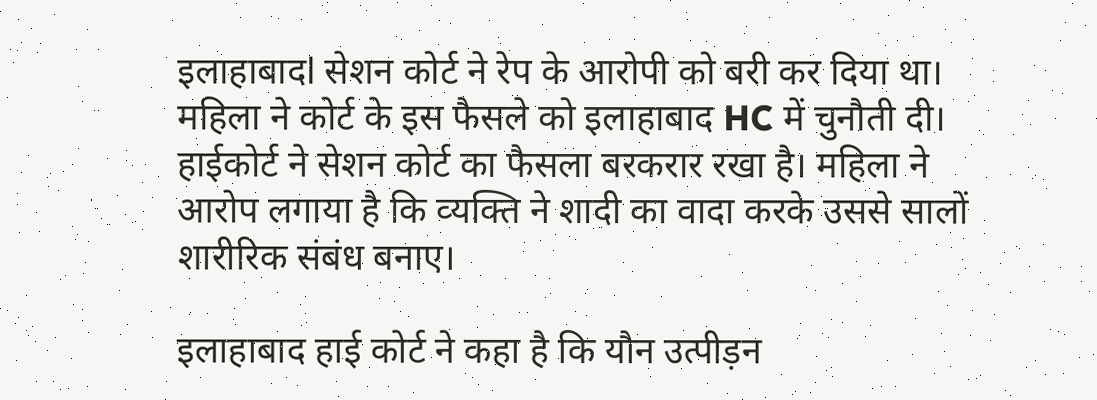इलाहाबादl सेशन कोर्ट ने रेप के आरोपी को बरी कर दिया था। महिला ने कोर्ट के इस फैसले को इलाहाबाद HC में चुनौती दी। हाईकोर्ट ने सेशन कोर्ट का फैसला बरकरार रखा है। महिला ने आरोप लगाया है कि व्‍यक्ति ने शादी का वादा करके उससे सालों शारीरिक संबंध बनाए।

इलाहाबाद हाई कोर्ट ने कहा है कि यौन उत्पीड़न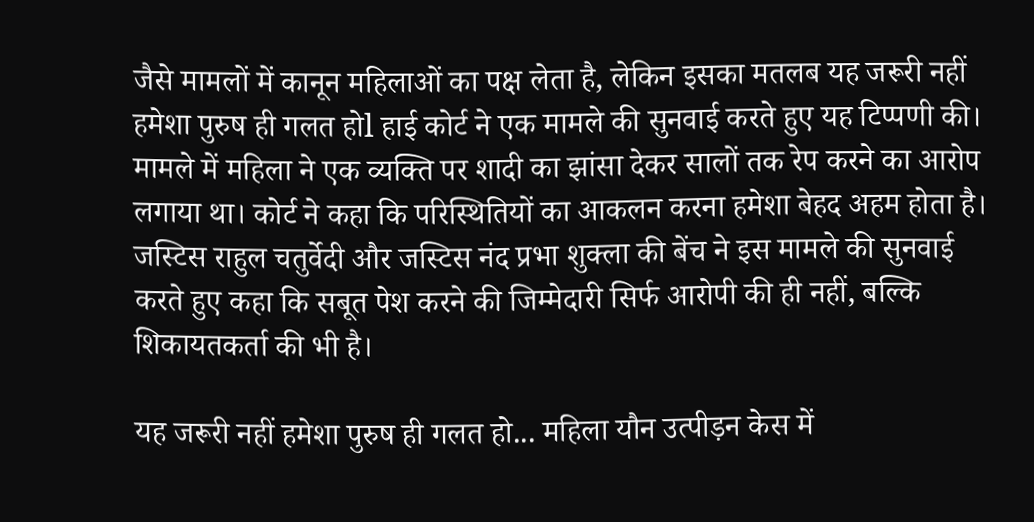जैसे मामलों में कानून महिलाओं का पक्ष लेता है, लेकिन इसका मतलब यह जरूरी नहीं हमेशा पुरुष ही गलत होl हाई कोर्ट ने एक मामले की सुनवाई करते हुए यह टिप्पणी की। मामले में महिला ने एक व्यक्ति पर शादी का झांसा देकर सालों तक रेप करने का आरोप लगाया था। कोर्ट ने कहा कि परिस्थितियों का आकलन करना हमेशा बेहद अहम होता है। जस्टिस राहुल चतुर्वेदी और जस्टिस नंद प्रभा शुक्ला की बेंच ने इस मामले की सुनवाई करते हुए कहा कि सबूत पेश करने की जिम्मेदारी सिर्फ आरोपी की ही नहीं, बल्कि शिकायतकर्ता की भी है।

यह जरूरी नहीं हमेशा पुरुष ही गलत हो... महिला यौन उत्पीड़न केस में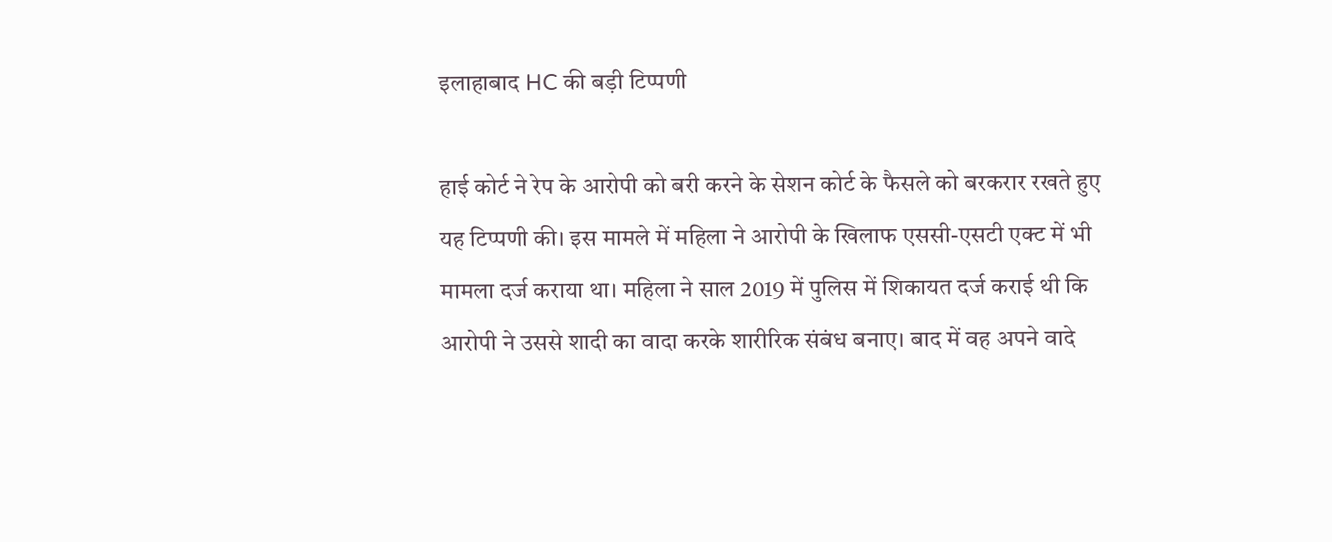इलाहाबाद HC की बड़ी टिप्‍पणी

हाई कोर्ट ने रेप के आरोपी को बरी करने के सेशन कोर्ट के फैसले को बरकरार रखते हुए यह टिप्पणी की। इस मामले में महिला ने आरोपी के खिलाफ एससी-एसटी एक्ट में भी मामला दर्ज कराया था। महिला ने साल 2019 में पुलिस में शिकायत दर्ज कराई थी कि आरोपी ने उससे शादी का वादा करके शारीरिक संबंध बनाए। बाद में वह अपने वादे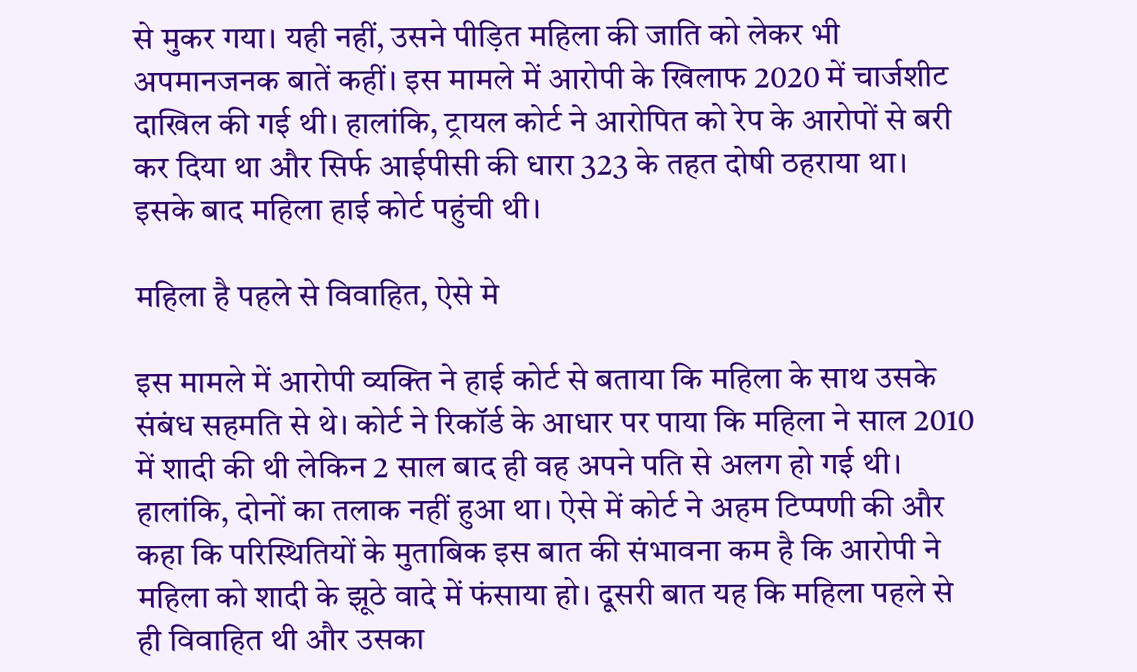से मुकर गया। यही नहीं, उसने पीड़ित महिला की जाति को लेकर भी अपमानजनक बातें कहीं। इस मामले में आरोपी के खिलाफ 2020 में चार्जशीट दाखिल की गई थी। हालांकि, ट्रायल कोर्ट ने आरोपित को रेप के आरोपों से बरी कर दिया था और सिर्फ आईपीसी की धारा 323 के तहत दोषी ठहराया था। इसके बाद महिला हाई कोर्ट पहुंची थी।

महिला है पहले से विवाहित, ऐसे मे

इस मामले में आरोपी व्यक्ति ने हाई कोर्ट से बताया कि महिला के साथ उसके संबंध सहमति से थे। कोर्ट ने रिकॉर्ड के आधार पर पाया कि महिला ने साल 2010 में शादी की थी लेकिन 2 साल बाद ही वह अपने पति से अलग हो गई थी। हालांकि, दोनों का तलाक नहीं हुआ था। ऐसे में कोर्ट ने अहम टिप्पणी की और कहा कि परिस्थितियों के मुताबिक इस बात की संभावना कम है कि आरोपी ने महिला को शादी के झूठे वादे में फंसाया हो। दूसरी बात यह कि महिला पहले से ही विवाहित थी और उसका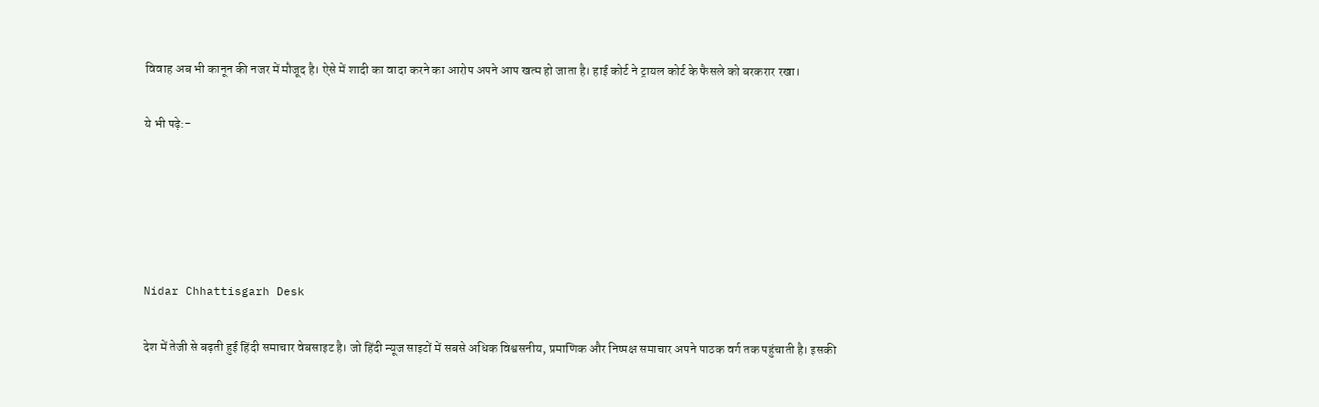विवाह अब भी कानून की नजर में मौजूद है। ऐसे में शादी का वादा करने का आरोप अपने आप खत्म हो जाता है। हाई कोर्ट ने ट्रायल कोर्ट के फैसले को बरकरार रखा।

ये भी पढ़े:-





Nidar Chhattisgarh Desk

देश में तेजी से बढ़ती हुई हिंदी समाचार वेबसाइट है। जो हिंदी न्यूज साइटों में सबसे अधिक विश्वसनीय, प्रमाणिक और निष्पक्ष समाचार अपने पाठक वर्ग तक पहुंचाती है। इसकी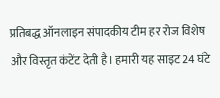प्रतिबद्ध ऑनलाइन संपादकीय टीम हर रोज विशेष और विस्तृत कंटेंट देती है। हमारी यह साइट 24 घंटे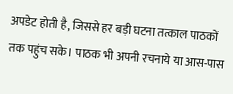अपडेट होती है, जिससे हर बड़ी घटना तत्काल पाठकों तक पहुंच सके। पाठक भी अपनी रचनाये या आस-पास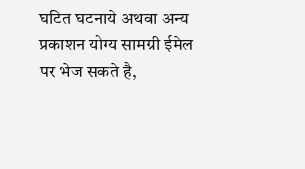घटित घटनाये अथवा अन्य प्रकाशन योग्य सामग्री ईमेल पर भेज सकते है,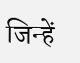जिन्हें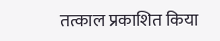तत्काल प्रकाशित किया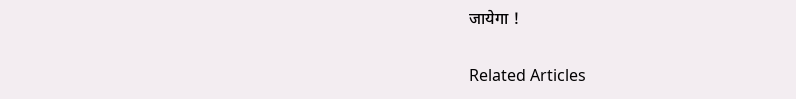जायेगा !

Related Articles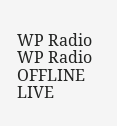WP Radio
WP Radio
OFFLINE LIVE